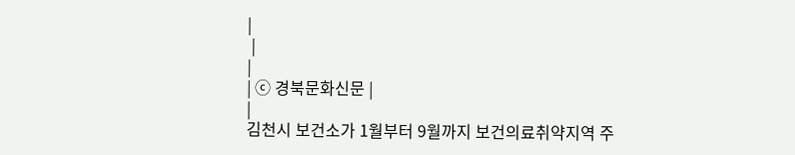|
 |
|
| ⓒ 경북문화신문 |
|
김천시 보건소가 1월부터 9월까지 보건의료취약지역 주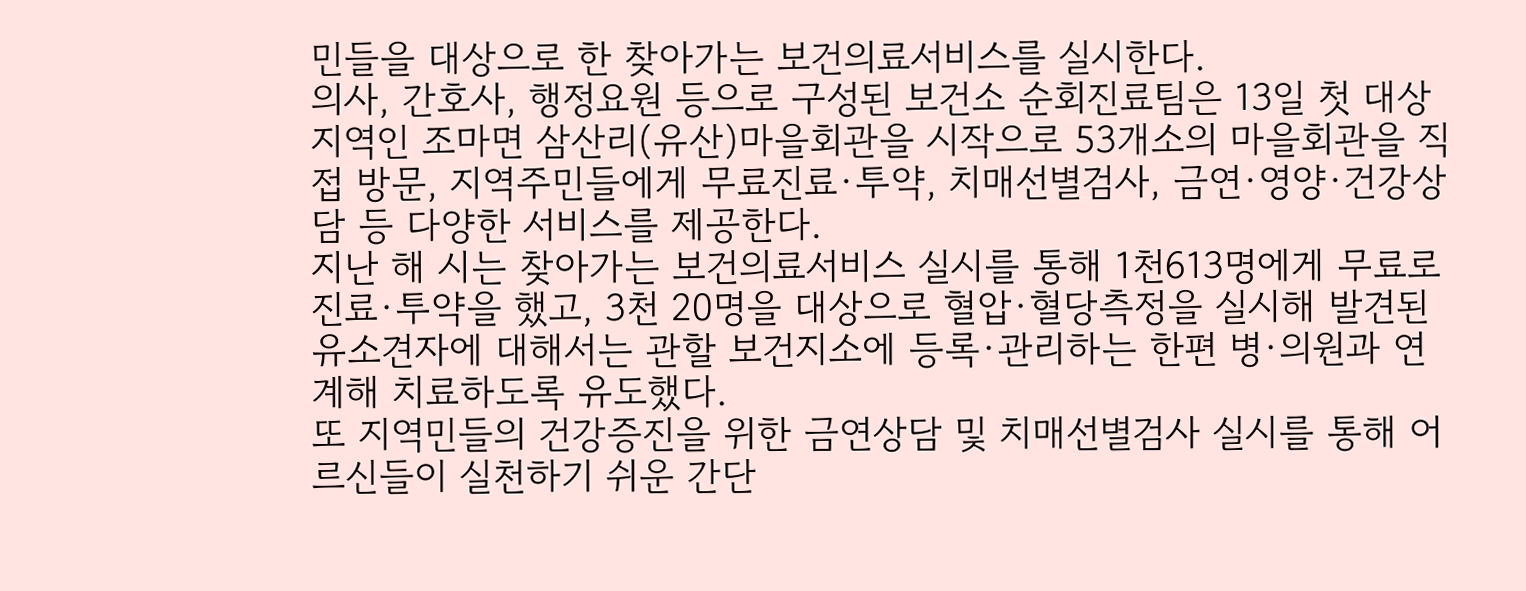민들을 대상으로 한 찾아가는 보건의료서비스를 실시한다.
의사, 간호사, 행정요원 등으로 구성된 보건소 순회진료팀은 13일 첫 대상지역인 조마면 삼산리(유산)마을회관을 시작으로 53개소의 마을회관을 직접 방문, 지역주민들에게 무료진료·투약, 치매선별검사, 금연·영양·건강상담 등 다양한 서비스를 제공한다.
지난 해 시는 찾아가는 보건의료서비스 실시를 통해 1천613명에게 무료로 진료·투약을 했고, 3천 20명을 대상으로 혈압·혈당측정을 실시해 발견된 유소견자에 대해서는 관할 보건지소에 등록·관리하는 한편 병·의원과 연계해 치료하도록 유도했다.
또 지역민들의 건강증진을 위한 금연상담 및 치매선별검사 실시를 통해 어르신들이 실천하기 쉬운 간단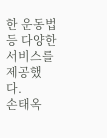한 운동법 등 다양한 서비스를 제공했다.
손태옥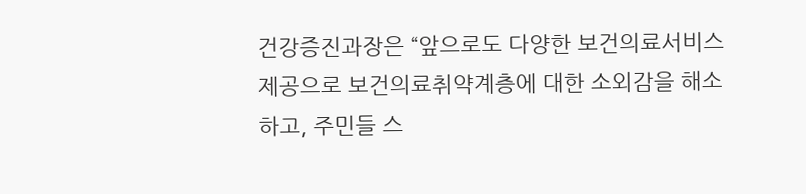건강증진과장은 “앞으로도 다양한 보건의료서비스 제공으로 보건의료취약계층에 대한 소외감을 해소하고, 주민들 스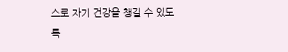스로 자기 건강을 챙길 수 있도록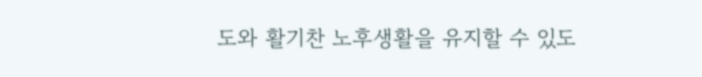도와 활기찬 노후생활을 유지할 수 있도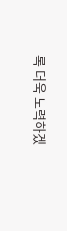록 더욱 노력하겠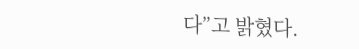다”고 밝혔다.